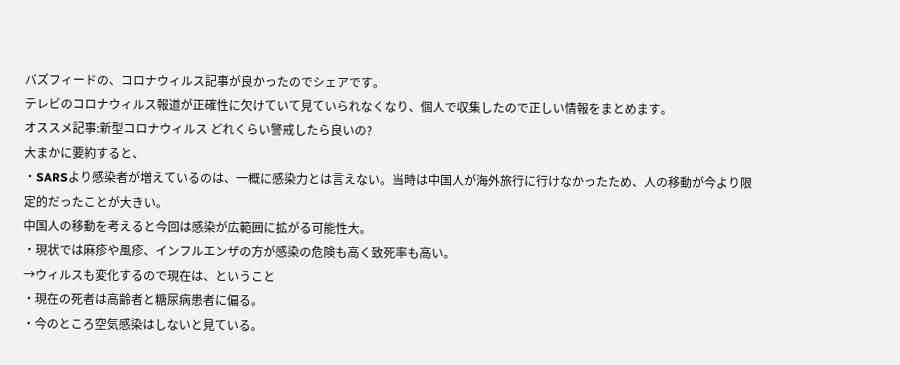バズフィードの、コロナウィルス記事が良かったのでシェアです。
テレビのコロナウィルス報道が正確性に欠けていて見ていられなくなり、個人で収集したので正しい情報をまとめます。
オススメ記事:新型コロナウィルス どれくらい警戒したら良いの?
大まかに要約すると、
・SARSより感染者が増えているのは、一概に感染力とは言えない。当時は中国人が海外旅行に行けなかったため、人の移動が今より限定的だったことが大きい。
中国人の移動を考えると今回は感染が広範囲に拡がる可能性大。
・現状では麻疹や風疹、インフルエンザの方が感染の危険も高く致死率も高い。
→ウィルスも変化するので現在は、ということ
・現在の死者は高齢者と糖尿病患者に偏る。
・今のところ空気感染はしないと見ている。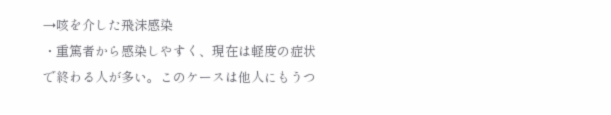→咳を介した飛沫感染
・重篤者から感染しやすく、現在は軽度の症状で終わる人が多い。このケースは他人にもうつ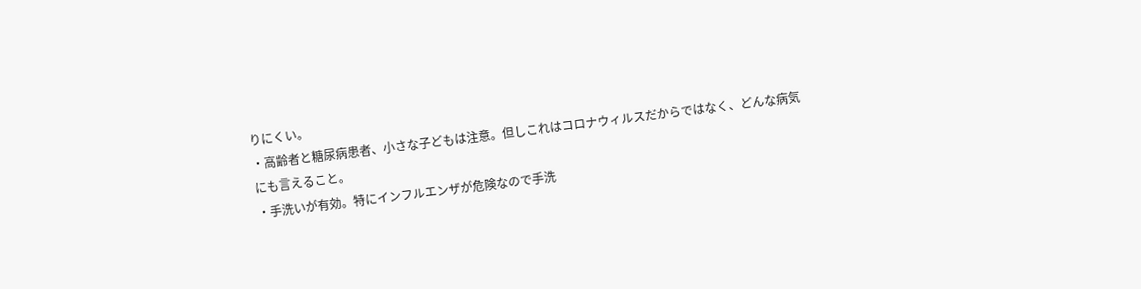りにくい。
・高齢者と糖尿病患者、小さな子どもは注意。但しこれはコロナウィルスだからではなく、どんな病気にも言えること。
・手洗いが有効。特にインフルエンザが危険なので手洗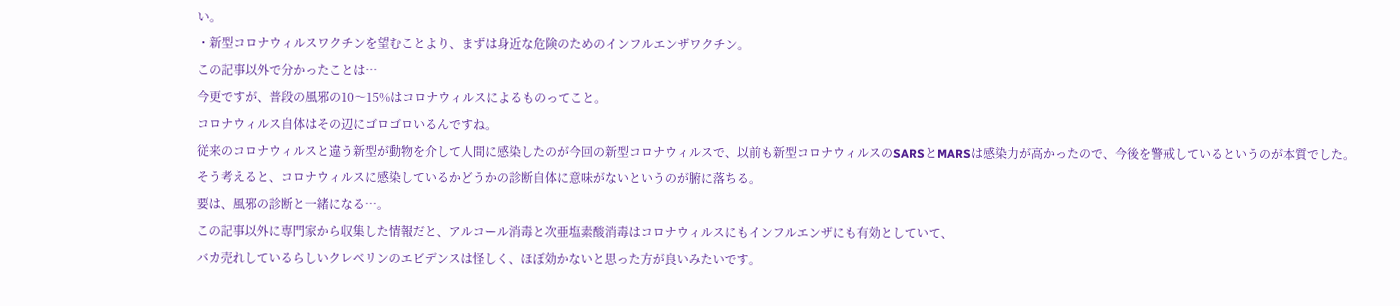い。
・新型コロナウィルスワクチンを望むことより、まずは身近な危険のためのインフルエンザワクチン。
この記事以外で分かったことは…
今更ですが、普段の風邪の10〜15%はコロナウィルスによるものってこと。
コロナウィルス自体はその辺にゴロゴロいるんですね。
従来のコロナウィルスと違う新型が動物を介して人間に感染したのが今回の新型コロナウィルスで、以前も新型コロナウィルスのSARSとMARSは感染力が高かったので、今後を警戒しているというのが本質でした。
そう考えると、コロナウィルスに感染しているかどうかの診断自体に意味がないというのが腑に落ちる。
要は、風邪の診断と一緒になる…。
この記事以外に専門家から収集した情報だと、アルコール消毒と次亜塩素酸消毒はコロナウィルスにもインフルエンザにも有効としていて、
バカ売れしているらしいクレベリンのエビデンスは怪しく、ほぼ効かないと思った方が良いみたいです。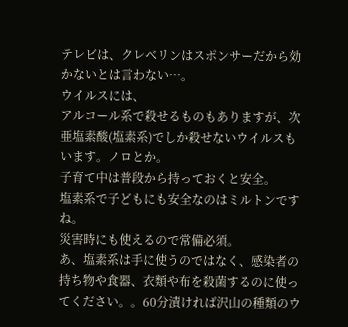テレビは、クレベリンはスポンサーだから効かないとは言わない…。
ウイルスには、
アルコール系で殺せるものもありますが、次亜塩素酸(塩素系)でしか殺せないウイルスもいます。ノロとか。
子育て中は普段から持っておくと安全。
塩素系で子どもにも安全なのはミルトンですね。
災害時にも使えるので常備必須。
あ、塩素系は手に使うのではなく、感染者の持ち物や食器、衣類や布を殺菌するのに使ってください。。60分漬ければ沢山の種類のウ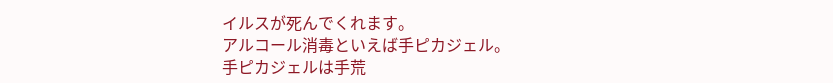イルスが死んでくれます。
アルコール消毒といえば手ピカジェル。
手ピカジェルは手荒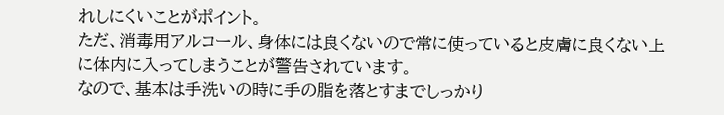れしにくいことがポイント。
ただ、消毒用アルコール、身体には良くないので常に使っていると皮膚に良くない上に体内に入ってしまうことが警告されています。
なので、基本は手洗いの時に手の脂を落とすまでしっかり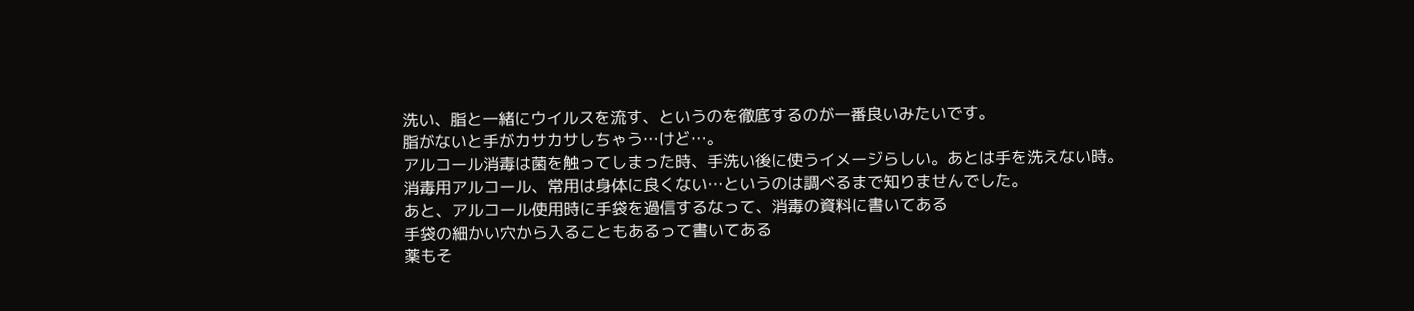洗い、脂と一緒にウイルスを流す、というのを徹底するのが一番良いみたいです。
脂がないと手がカサカサしちゃう…けど…。
アルコール消毒は菌を触ってしまった時、手洗い後に使うイメージらしい。あとは手を洗えない時。
消毒用アルコール、常用は身体に良くない…というのは調べるまで知りませんでした。
あと、アルコール使用時に手袋を過信するなって、消毒の資料に書いてある
手袋の細かい穴から入ることもあるって書いてある
薬もそ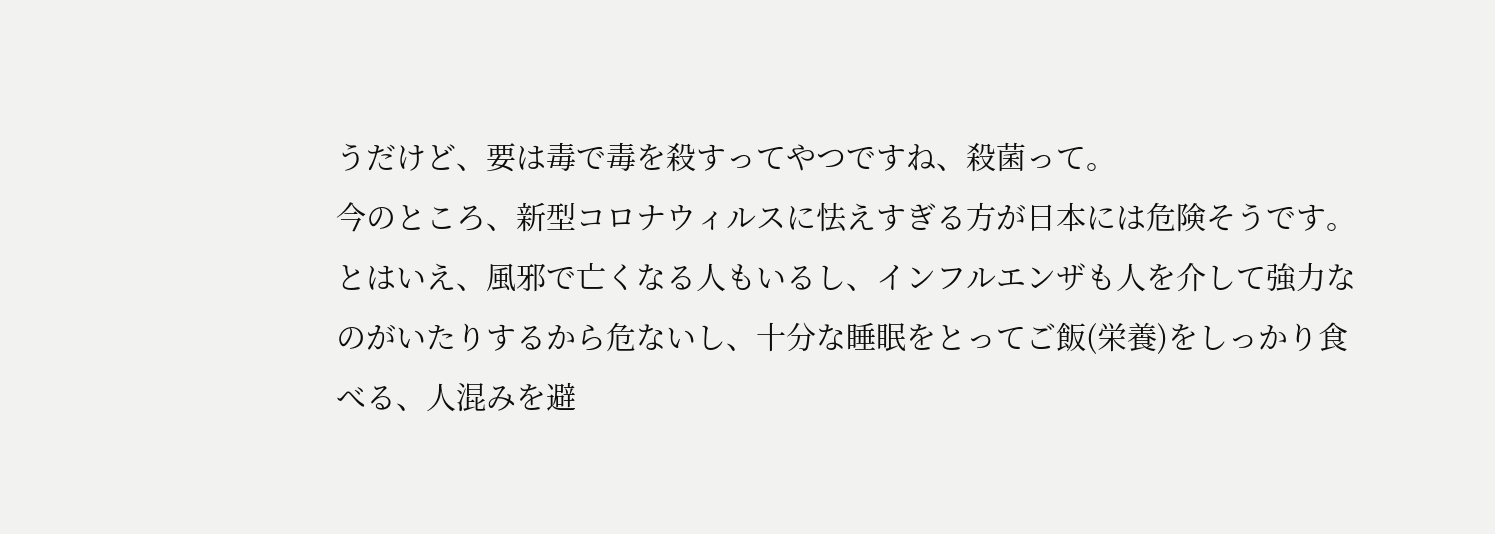うだけど、要は毒で毒を殺すってやつですね、殺菌って。
今のところ、新型コロナウィルスに怯えすぎる方が日本には危険そうです。
とはいえ、風邪で亡くなる人もいるし、インフルエンザも人を介して強力なのがいたりするから危ないし、十分な睡眠をとってご飯(栄養)をしっかり食べる、人混みを避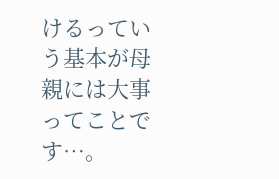けるっていう基本が母親には大事ってことです…。